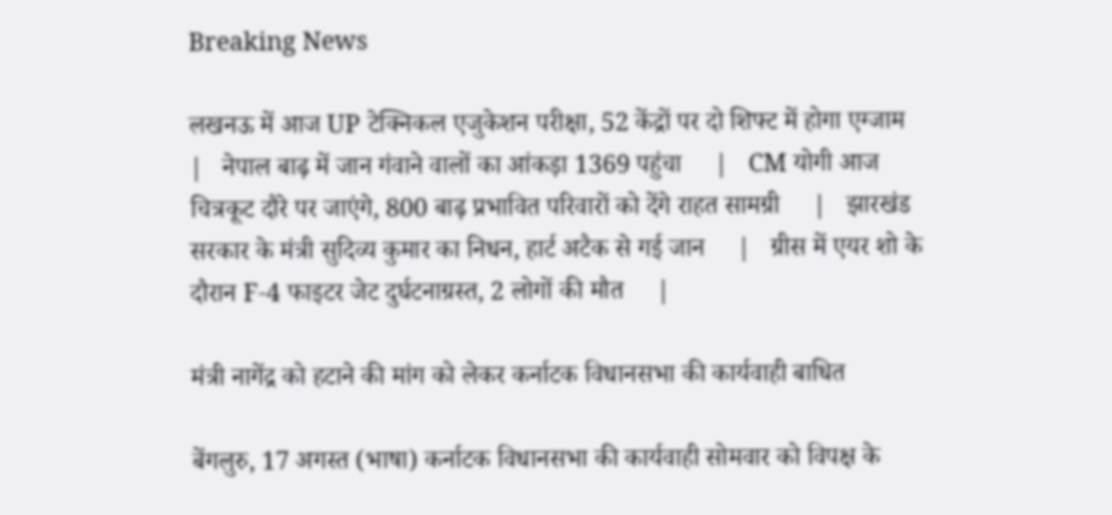Breaking News

लखनऊ में आज UP टेक्निकल एजुकेशन परीक्षा, 52 केंद्रों पर दो शिफ्ट में होगा एग्जाम     |   नेपाल बाढ़ में जान गंवाने वालों का आंकड़ा 1369 पहुंचा     |   CM योगी आज चित्रकूट दौरे पर जाएंगे, 800 बाढ़ प्रभावित परिवारों को देंगे राहत सामग्री     |   झारखंड सरकार के मंत्री सुदिव्य कुमार का निधन, हार्ट अटैक से गई जान     |   ग्रीस में एयर शो के दौरान F-4 फाइटर जेट दुर्घटनाग्रस्त, 2 लोगों की मौत     |

मंत्री नागेंद्र को हटाने की मांग को लेकर कर्नाटक विधानसभा की कार्यवाही बाधित

बेंगलुरु, 17 अगस्त (भाषा) कर्नाटक विधानसभा की कार्यवाही सोमवार को विपक्ष के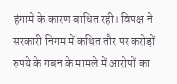हंगामे के कारण बाधित रही। विपक्ष ने सरकारी निगम में कथित तौर पर करोड़ों रुपये के गबन के मामले में आरोपों का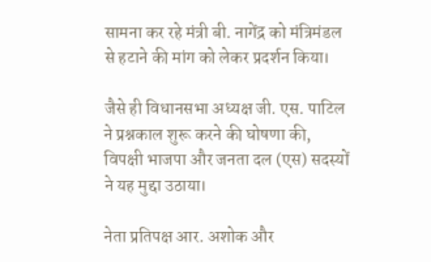सामना कर रहे मंत्री बी. नागेंद्र को मंत्रिमंडल से हटाने की मांग को लेकर प्रदर्शन किया।

जैसे ही विधानसभा अध्यक्ष जी. एस. पाटिल ने प्रश्नकाल शुरू करने की घोषणा की, विपक्षी भाजपा और जनता दल (एस) सदस्यों ने यह मुद्दा उठाया।

नेता प्रतिपक्ष आर. अशोक और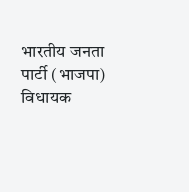भारतीय जनता पार्टी (भाजपा) विधायक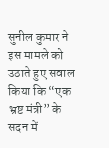सुनील कुमार ने इस मामले को उठाते हुए सवाल किया कि “एक भ्रष्ट मंत्री” के सदन में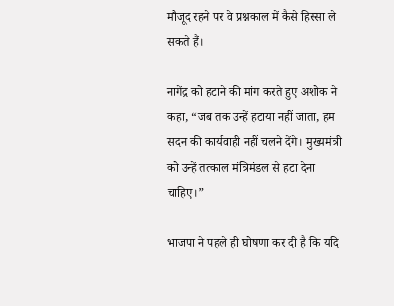मौजूद रहने पर वे प्रश्नकाल में कैसे हिस्सा ले सकते हैं।

नागेंद्र को हटाने की मांग करते हुए अशोक ने कहा, “जब तक उन्हें हटाया नहीं जाता, हम सदन की कार्यवाही नहीं चलने देंगे। मुख्यमंत्री को उन्हें तत्काल मंत्रिमंडल से हटा देना चाहिए।”

भाजपा ने पहले ही घोषणा कर दी है कि यदि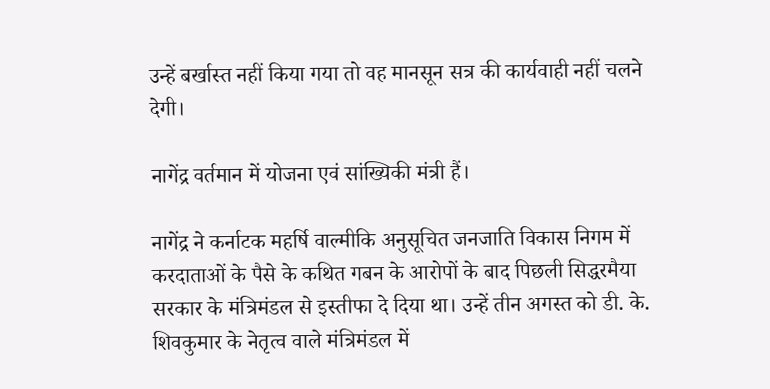उन्हें बर्खास्त नहीं किया गया तो वह मानसून सत्र की कार्यवाही नहीं चलने देगी।

नागेंद्र वर्तमान में योजना एवं सांख्यिकी मंत्री हैं।

नागेंद्र ने कर्नाटक महर्षि वाल्मीकि अनुसूचित जनजाति विकास निगम में करदाताओं के पैसे के कथित गबन के आरोपों के बाद पिछली सिद्धरमैया सरकार के मंत्रिमंडल से इस्तीफा दे दिया था। उन्हें तीन अगस्त को डी. के. शिवकुमार के नेतृत्व वाले मंत्रिमंडल में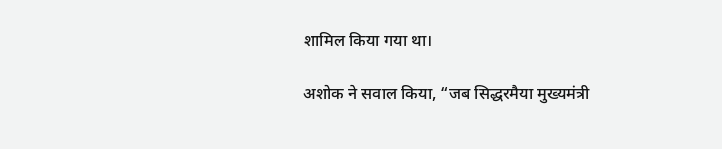शामिल किया गया था।

अशोक ने सवाल किया, “जब सिद्धरमैया मुख्यमंत्री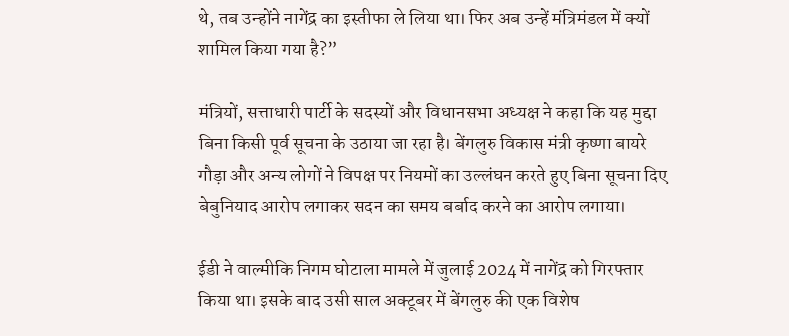थे, तब उन्होंने नागेंद्र का इस्तीफा ले लिया था। फिर अब उन्हें मंत्रिमंडल में क्यों शामिल किया गया है?”

मंत्रियों, सत्ताधारी पार्टी के सदस्यों और विधानसभा अध्यक्ष ने कहा कि यह मुद्दा बिना किसी पूर्व सूचना के उठाया जा रहा है। बेंगलुरु विकास मंत्री कृष्णा बायरे गौड़ा और अन्य लोगों ने विपक्ष पर नियमों का उल्लंघन करते हुए बिना सूचना दिए बेबुनियाद आरोप लगाकर सदन का समय बर्बाद करने का आरोप लगाया।

ईडी ने वाल्मीकि निगम घोटाला मामले में जुलाई 2024 में नागेंद्र को गिरफ्तार किया था। इसके बाद उसी साल अक्टूबर में बेंगलुरु की एक विशेष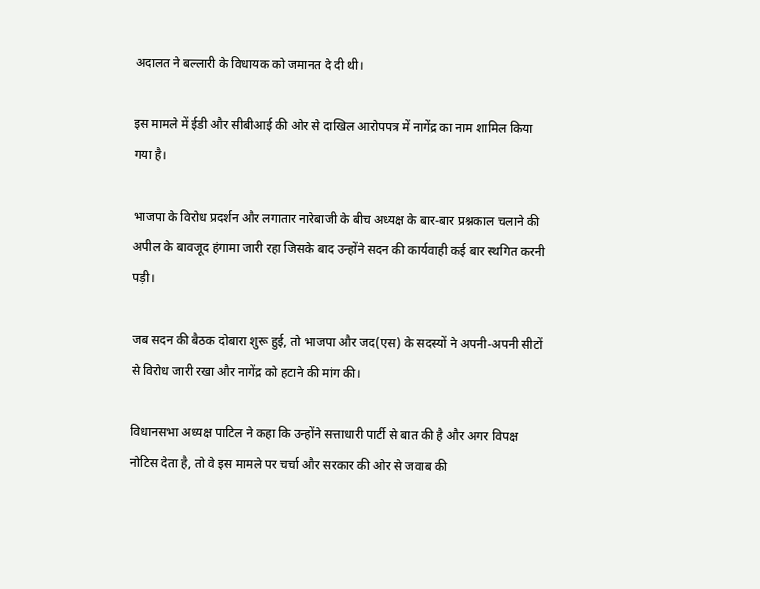अदालत ने बल्लारी के विधायक को जमानत दे दी थी।

इस मामले में ईडी और सीबीआई की ओर से दाखिल आरोपपत्र में नागेंद्र का नाम शामिल किया गया है।

भाजपा के विरोध प्रदर्शन और लगातार नारेबाजी के बीच अध्यक्ष के बार-बार प्रश्नकाल चलाने की अपील के बावजूद हंगामा जारी रहा जिसके बाद उन्होंने सदन की कार्यवाही कई बार स्थगित करनी पड़ी।

जब सदन की बैठक दोबारा शुरू हुई, तो भाजपा और जद(एस) के सदस्यों ने अपनी-अपनी सीटों से विरोध जारी रखा और नागेंद्र को हटाने की मांग की।

विधानसभा अध्यक्ष पाटिल ने कहा कि उन्होंने सत्ताधारी पार्टी से बात की है और अगर विपक्ष नोटिस देता है, तो वे इस मामले पर चर्चा और सरकार की ओर से जवाब की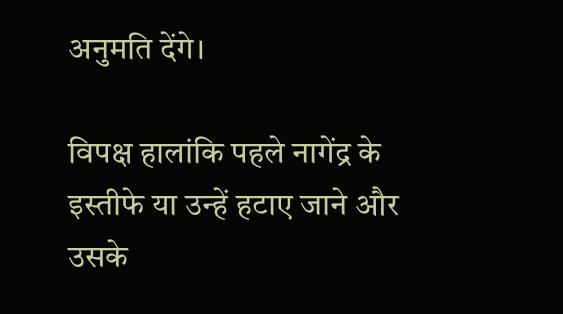अनुमति देंगे।

विपक्ष हालांकि पहले नागेंद्र के इस्तीफे या उन्हें हटाए जाने और उसके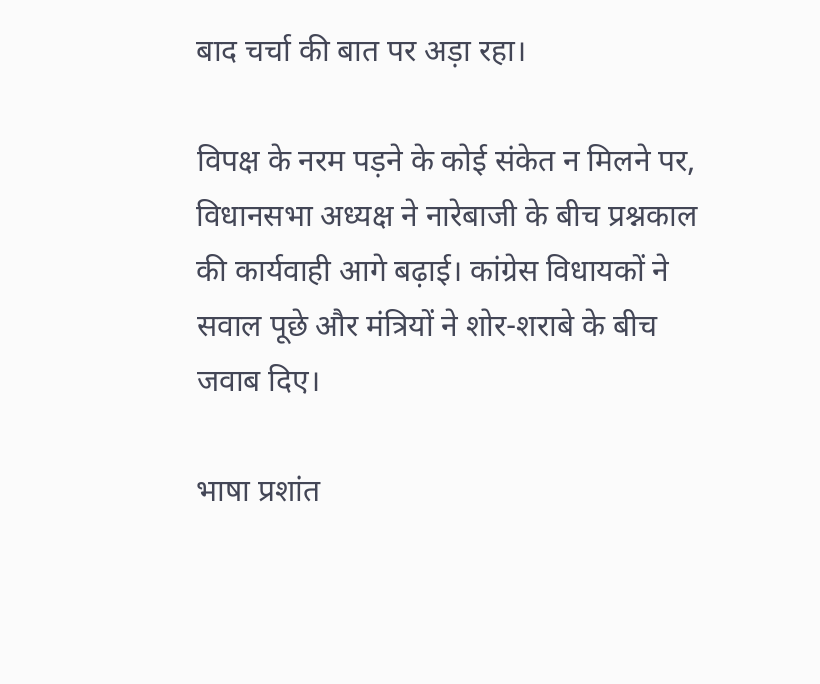बाद चर्चा की बात पर अड़ा रहा।

विपक्ष के नरम पड़ने के कोई संकेत न मिलने पर, विधानसभा अध्यक्ष ने नारेबाजी के बीच प्रश्नकाल की कार्यवाही आगे बढ़ाई। कांग्रेस विधायकों ने सवाल पूछे और मंत्रियों ने शोर-शराबे के बीच जवाब दिए।

भाषा प्रशांत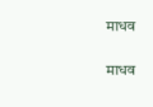माधव

माधव